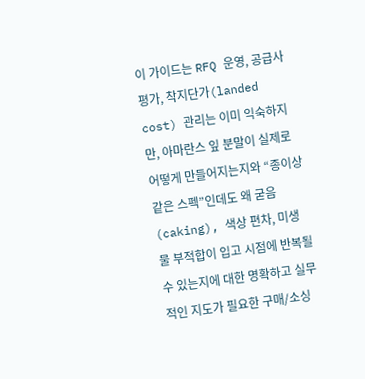이 가이드는 RFQ 운영, 공급사 평가, 착지단가(landed cost) 관리는 이미 익숙하지만, 아마란스 잎 분말이 실제로 어떻게 만들어지는지와 “종이상 같은 스펙”인데도 왜 굳음(caking), 색상 편차, 미생물 부적합이 입고 시점에 반복될 수 있는지에 대한 명확하고 실무적인 지도가 필요한 구매/소싱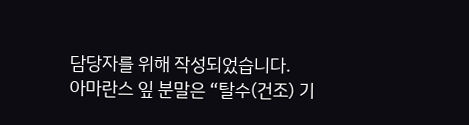담당자를 위해 작성되었습니다.
아마란스 잎 분말은 “탈수(건조) 기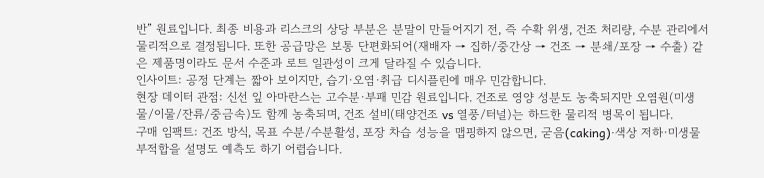반” 원료입니다. 최종 비용과 리스크의 상당 부분은 분말이 만들어지기 전, 즉 수확 위생, 건조 처리량, 수분 관리에서 물리적으로 결정됩니다. 또한 공급망은 보통 단편화되어(재배자 → 집하/중간상 → 건조 → 분쇄/포장 → 수출) 같은 제품명이라도 문서 수준과 로트 일관성이 크게 달라질 수 있습니다.
인사이트: 공정 단계는 짧아 보이지만, 습기·오염·취급 디시플린에 매우 민감합니다.
현장 데이터 관점: 신선 잎 아마란스는 고수분·부패 민감 원료입니다. 건조로 영양 성분도 농축되지만 오염원(미생물/이물/잔류/중금속)도 함께 농축되며, 건조 설비(태양건조 vs 열풍/터널)는 하드한 물리적 병목이 됩니다.
구매 임팩트: 건조 방식, 목표 수분/수분활성, 포장 차습 성능을 맵핑하지 않으면, 굳음(caking)·색상 저하·미생물 부적합을 설명도 예측도 하기 어렵습니다.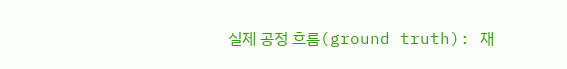실제 공정 흐름(ground truth): 재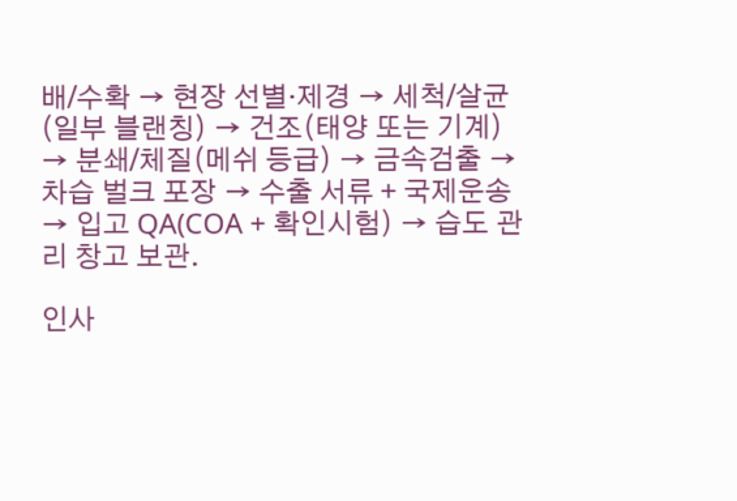배/수확 → 현장 선별·제경 → 세척/살균(일부 블랜칭) → 건조(태양 또는 기계) → 분쇄/체질(메쉬 등급) → 금속검출 → 차습 벌크 포장 → 수출 서류 + 국제운송 → 입고 QA(COA + 확인시험) → 습도 관리 창고 보관.

인사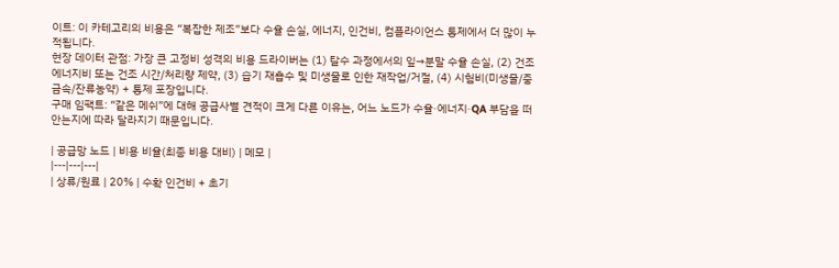이트: 이 카테고리의 비용은 “복잡한 제조”보다 수율 손실, 에너지, 인건비, 컴플라이언스 통제에서 더 많이 누적됩니다.
현장 데이터 관점: 가장 큰 고정비 성격의 비용 드라이버는 (1) 탈수 과정에서의 잎→분말 수율 손실, (2) 건조 에너지비 또는 건조 시간/처리량 제약, (3) 습기 재흡수 및 미생물로 인한 재작업/거절, (4) 시험비(미생물/중금속/잔류농약) + 통제 포장입니다.
구매 임팩트: “같은 메쉬”에 대해 공급사별 견적이 크게 다른 이유는, 어느 노드가 수율·에너지·QA 부담을 떠안는지에 따라 달라지기 때문입니다.

| 공급망 노드 | 비용 비율(최종 비용 대비) | 메모 |
|---|---|---|
| 상류/원료 | 20% | 수확 인건비 + 초기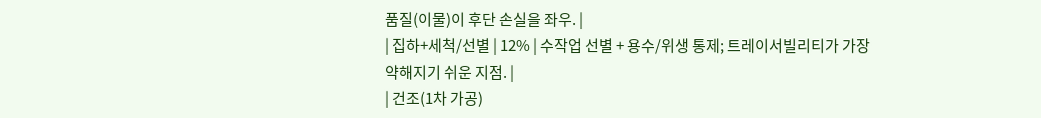품질(이물)이 후단 손실을 좌우. |
| 집하+세척/선별 | 12% | 수작업 선별 + 용수/위생 통제; 트레이서빌리티가 가장 약해지기 쉬운 지점. |
| 건조(1차 가공)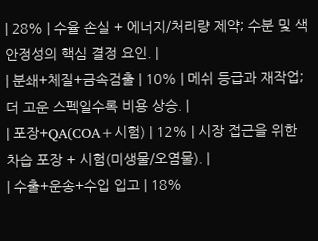| 28% | 수율 손실 + 에너지/처리량 제약; 수분 및 색 안정성의 핵심 결정 요인. |
| 분쇄+체질+금속검출 | 10% | 메쉬 등급과 재작업; 더 고운 스펙일수록 비용 상승. |
| 포장+QA(COA+시험) | 12% | 시장 접근을 위한 차습 포장 + 시험(미생물/오염물). |
| 수출+운송+수입 입고 | 18%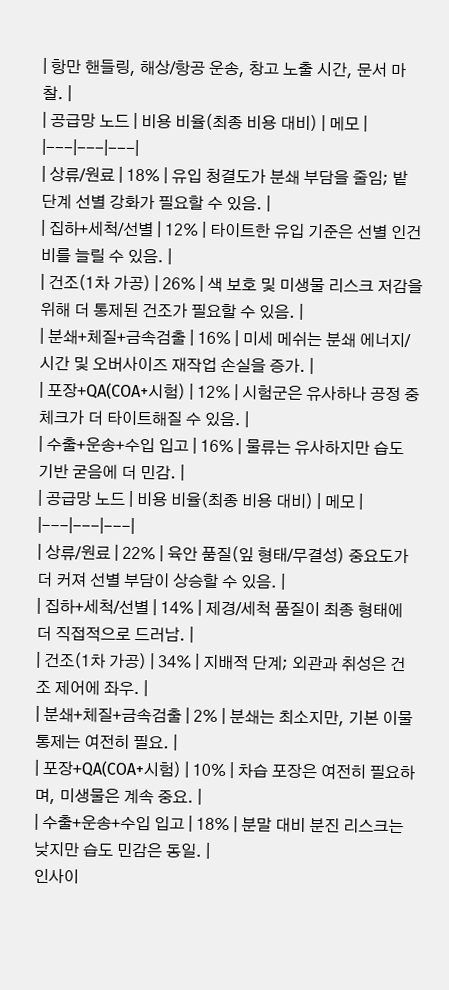| 항만 핸들링, 해상/항공 운송, 창고 노출 시간, 문서 마찰. |
| 공급망 노드 | 비용 비율(최종 비용 대비) | 메모 |
|---|---|---|
| 상류/원료 | 18% | 유입 청결도가 분쇄 부담을 줄임; 밭 단계 선별 강화가 필요할 수 있음. |
| 집하+세척/선별 | 12% | 타이트한 유입 기준은 선별 인건비를 늘릴 수 있음. |
| 건조(1차 가공) | 26% | 색 보호 및 미생물 리스크 저감을 위해 더 통제된 건조가 필요할 수 있음. |
| 분쇄+체질+금속검출 | 16% | 미세 메쉬는 분쇄 에너지/시간 및 오버사이즈 재작업 손실을 증가. |
| 포장+QA(COA+시험) | 12% | 시험군은 유사하나 공정 중 체크가 더 타이트해질 수 있음. |
| 수출+운송+수입 입고 | 16% | 물류는 유사하지만 습도 기반 굳음에 더 민감. |
| 공급망 노드 | 비용 비율(최종 비용 대비) | 메모 |
|---|---|---|
| 상류/원료 | 22% | 육안 품질(잎 형태/무결성) 중요도가 더 커져 선별 부담이 상승할 수 있음. |
| 집하+세척/선별 | 14% | 제경/세척 품질이 최종 형태에 더 직접적으로 드러남. |
| 건조(1차 가공) | 34% | 지배적 단계; 외관과 취성은 건조 제어에 좌우. |
| 분쇄+체질+금속검출 | 2% | 분쇄는 최소지만, 기본 이물 통제는 여전히 필요. |
| 포장+QA(COA+시험) | 10% | 차습 포장은 여전히 필요하며, 미생물은 계속 중요. |
| 수출+운송+수입 입고 | 18% | 분말 대비 분진 리스크는 낮지만 습도 민감은 동일. |
인사이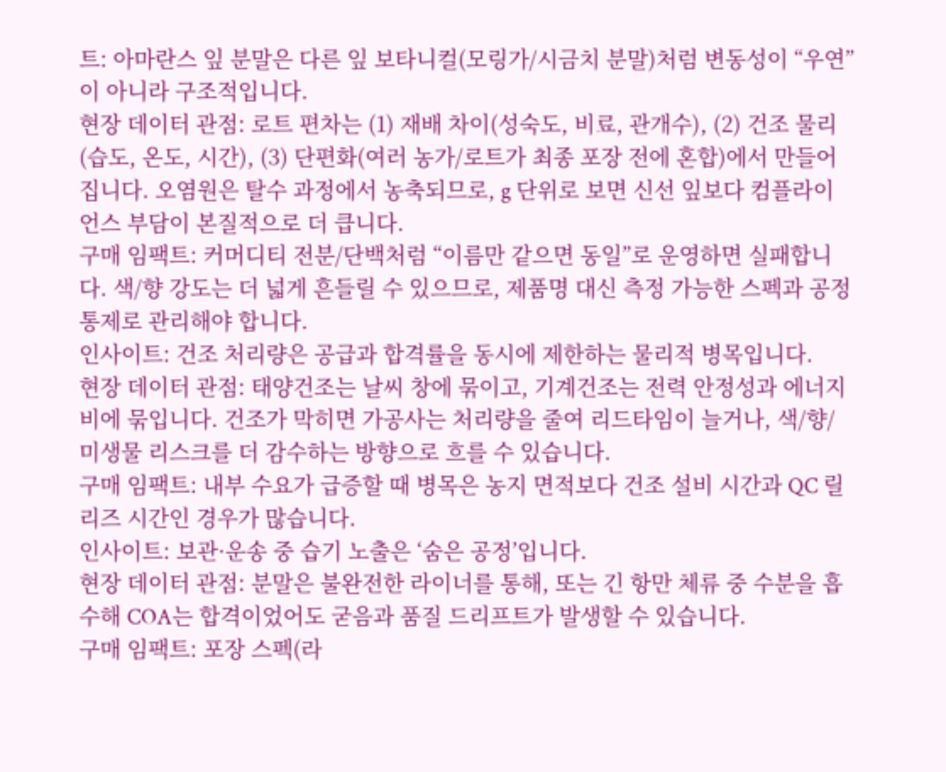트: 아마란스 잎 분말은 다른 잎 보타니컬(모링가/시금치 분말)처럼 변동성이 “우연”이 아니라 구조적입니다.
현장 데이터 관점: 로트 편차는 (1) 재배 차이(성숙도, 비료, 관개수), (2) 건조 물리(습도, 온도, 시간), (3) 단편화(여러 농가/로트가 최종 포장 전에 혼합)에서 만들어집니다. 오염원은 탈수 과정에서 농축되므로, g 단위로 보면 신선 잎보다 컴플라이언스 부담이 본질적으로 더 큽니다.
구매 임팩트: 커머디티 전분/단백처럼 “이름만 같으면 동일”로 운영하면 실패합니다. 색/향 강도는 더 넓게 흔들릴 수 있으므로, 제품명 대신 측정 가능한 스펙과 공정 통제로 관리해야 합니다.
인사이트: 건조 처리량은 공급과 합격률을 동시에 제한하는 물리적 병목입니다.
현장 데이터 관점: 태양건조는 날씨 창에 묶이고, 기계건조는 전력 안정성과 에너지비에 묶입니다. 건조가 막히면 가공사는 처리량을 줄여 리드타임이 늘거나, 색/향/미생물 리스크를 더 감수하는 방향으로 흐를 수 있습니다.
구매 임팩트: 내부 수요가 급증할 때 병목은 농지 면적보다 건조 설비 시간과 QC 릴리즈 시간인 경우가 많습니다.
인사이트: 보관·운송 중 습기 노출은 ‘숨은 공정’입니다.
현장 데이터 관점: 분말은 불완전한 라이너를 통해, 또는 긴 항만 체류 중 수분을 흡수해 COA는 합격이었어도 굳음과 품질 드리프트가 발생할 수 있습니다.
구매 임팩트: 포장 스펙(라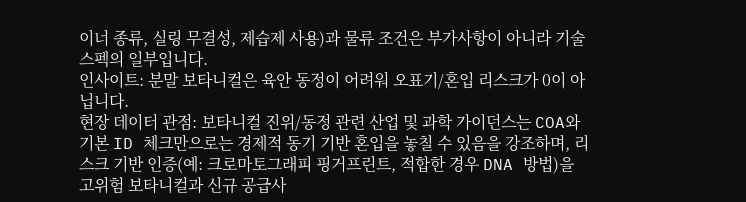이너 종류, 실링 무결성, 제습제 사용)과 물류 조건은 부가사항이 아니라 기술 스펙의 일부입니다.
인사이트: 분말 보타니컬은 육안 동정이 어려워 오표기/혼입 리스크가 0이 아닙니다.
현장 데이터 관점: 보타니컬 진위/동정 관련 산업 및 과학 가이던스는 COA와 기본 ID 체크만으로는 경제적 동기 기반 혼입을 놓칠 수 있음을 강조하며, 리스크 기반 인증(예: 크로마토그래피 핑거프린트, 적합한 경우 DNA 방법)을 고위험 보타니컬과 신규 공급사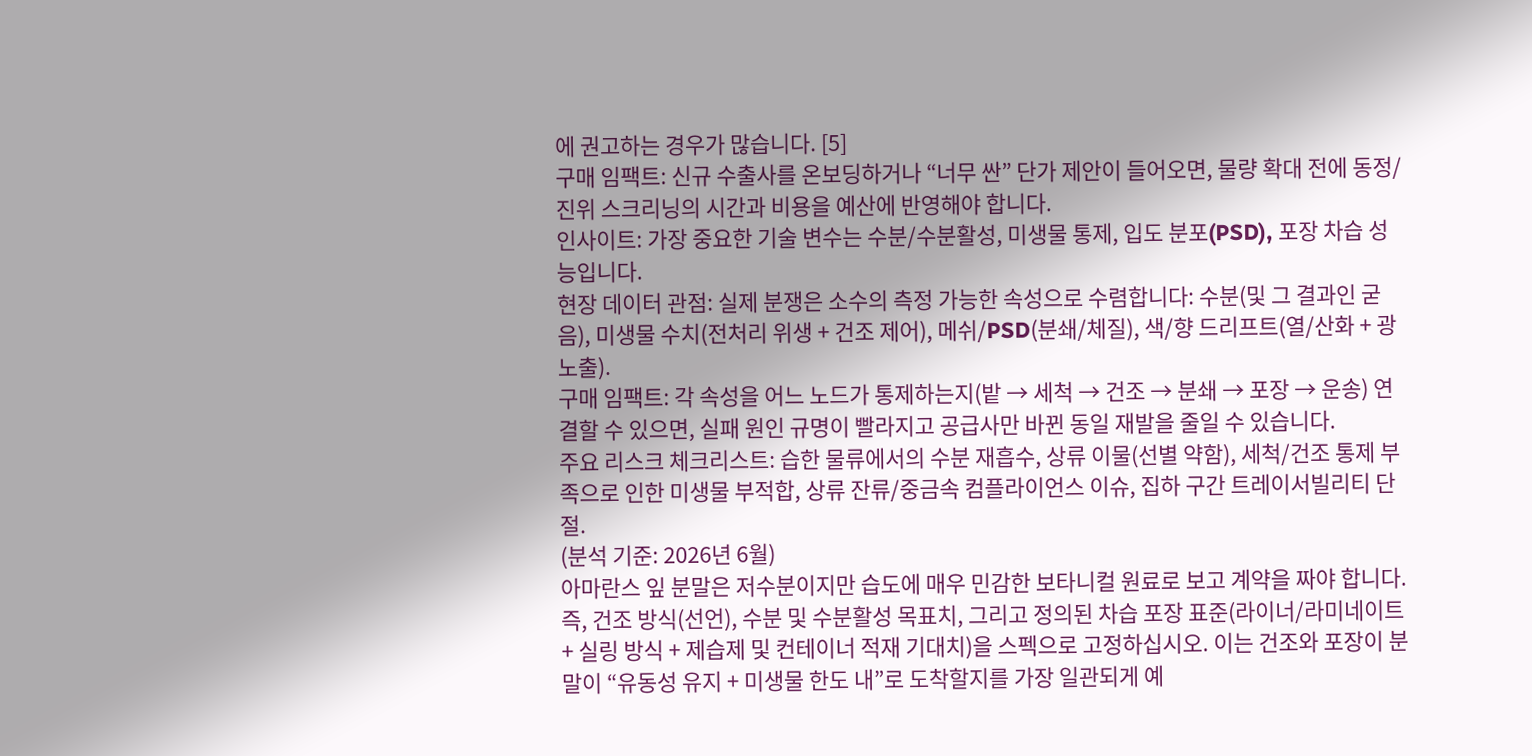에 권고하는 경우가 많습니다. [5]
구매 임팩트: 신규 수출사를 온보딩하거나 “너무 싼” 단가 제안이 들어오면, 물량 확대 전에 동정/진위 스크리닝의 시간과 비용을 예산에 반영해야 합니다.
인사이트: 가장 중요한 기술 변수는 수분/수분활성, 미생물 통제, 입도 분포(PSD), 포장 차습 성능입니다.
현장 데이터 관점: 실제 분쟁은 소수의 측정 가능한 속성으로 수렴합니다: 수분(및 그 결과인 굳음), 미생물 수치(전처리 위생 + 건조 제어), 메쉬/PSD(분쇄/체질), 색/향 드리프트(열/산화 + 광 노출).
구매 임팩트: 각 속성을 어느 노드가 통제하는지(밭 → 세척 → 건조 → 분쇄 → 포장 → 운송) 연결할 수 있으면, 실패 원인 규명이 빨라지고 공급사만 바뀐 동일 재발을 줄일 수 있습니다.
주요 리스크 체크리스트: 습한 물류에서의 수분 재흡수, 상류 이물(선별 약함), 세척/건조 통제 부족으로 인한 미생물 부적합, 상류 잔류/중금속 컴플라이언스 이슈, 집하 구간 트레이서빌리티 단절.
(분석 기준: 2026년 6월)
아마란스 잎 분말은 저수분이지만 습도에 매우 민감한 보타니컬 원료로 보고 계약을 짜야 합니다. 즉, 건조 방식(선언), 수분 및 수분활성 목표치, 그리고 정의된 차습 포장 표준(라이너/라미네이트 + 실링 방식 + 제습제 및 컨테이너 적재 기대치)을 스펙으로 고정하십시오. 이는 건조와 포장이 분말이 “유동성 유지 + 미생물 한도 내”로 도착할지를 가장 일관되게 예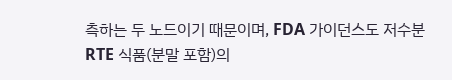측하는 두 노드이기 때문이며, FDA 가이던스도 저수분 RTE 식품(분말 포함)의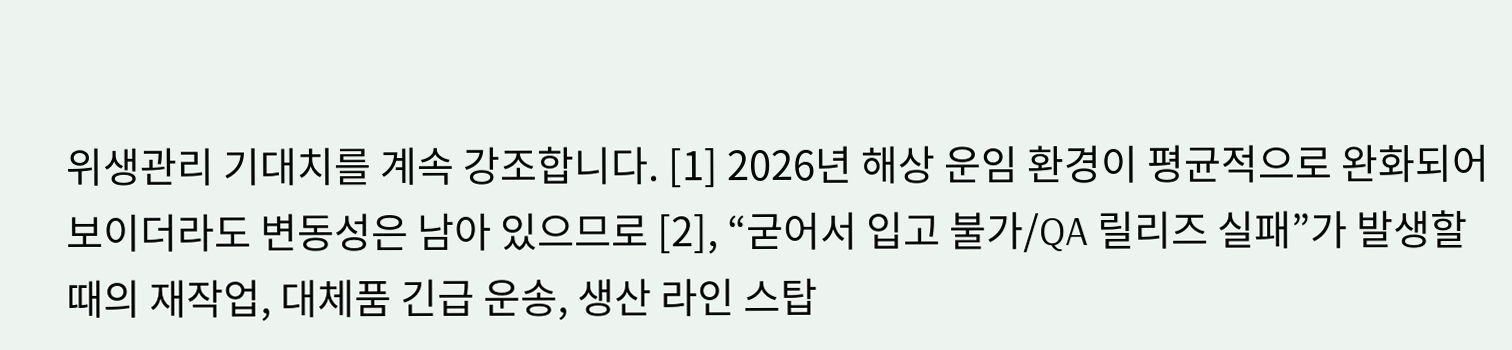위생관리 기대치를 계속 강조합니다. [1] 2026년 해상 운임 환경이 평균적으로 완화되어 보이더라도 변동성은 남아 있으므로 [2], “굳어서 입고 불가/QA 릴리즈 실패”가 발생할 때의 재작업, 대체품 긴급 운송, 생산 라인 스탑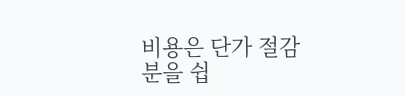비용은 단가 절감분을 쉽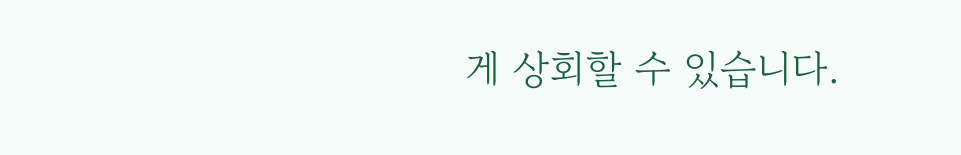게 상회할 수 있습니다.